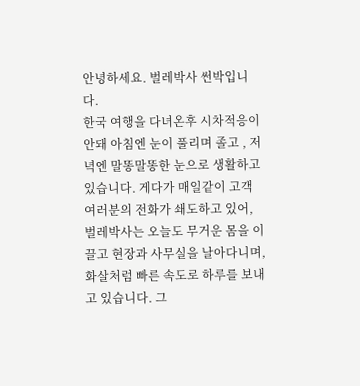안녕하세요. 벌레박사 썬박입니다.
한국 여행을 다녀온후 시차적응이 안돼 아침엔 눈이 풀리며 졸고 , 저녁엔 말똥말똥한 눈으로 생활하고 있습니다. 게다가 매일같이 고객 여러분의 전화가 쇄도하고 있어, 벌레박사는 오늘도 무거운 몸을 이끌고 현장과 사무실을 날아다니며, 화살처럼 빠른 속도로 하루를 보내고 있습니다. 그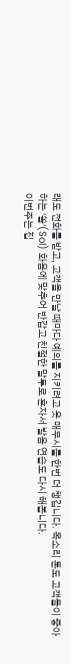래도 전화를 받고, 고객을 만날 때마다 예의를 지키려고 옷 매무시를 한번 더 챙깁니다. 목소리 톤도 고객들이 좋아하는 '쏠'(Sol) 화음에 맞추어 반갑고 친절한 말투로 혼자서 발음 연습도 다시 해봅니다.
이번주는 집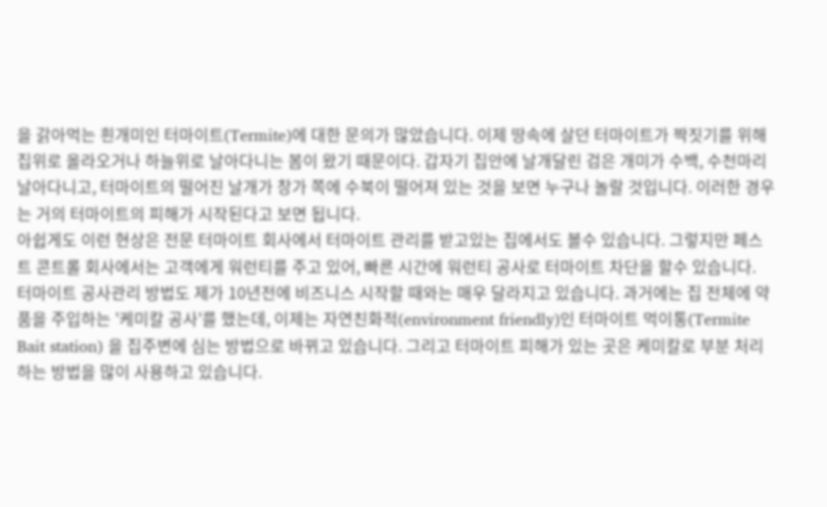을 갉아먹는 흰개미인 터마이트(Termite)에 대한 문의가 많았습니다. 이제 땅속에 살던 터마이트가 짝짓기를 위해 집위로 올라오거나 하늘위로 날아다니는 봄이 왔기 때문이다. 갑자기 집안에 날개달린 검은 개미가 수백, 수천마리 날아다니고, 터마이트의 떨어진 날개가 창가 쪽에 수북이 떨어져 있는 것을 보면 누구나 놀랄 것입니다. 이러한 경우는 거의 터마이트의 피해가 시작된다고 보면 됩니다.
아쉽게도 이런 현상은 전문 터마이트 회사에서 터마이트 관리를 받고있는 집에서도 볼수 있습니다. 그렇지만 페스트 콘트롤 회사에서는 고객에게 워런티를 주고 있어, 빠른 시간에 워런티 공사로 터마이트 차단을 할수 있습니다.
터마이트 공사관리 방법도 제가 10년전에 비즈니스 시작할 때와는 매우 달라지고 있습니다. 과거에는 집 전체에 약품을 주입하는 '케미칼 공사'를 했는데, 이제는 자연친화적(environment friendly)인 터마이트 먹이통(Termite Bait station) 을 집주변에 심는 방법으로 바뀌고 있습니다. 그리고 터마이트 피해가 있는 곳은 케미칼로 부분 처리하는 방법을 많이 사용하고 있습니다.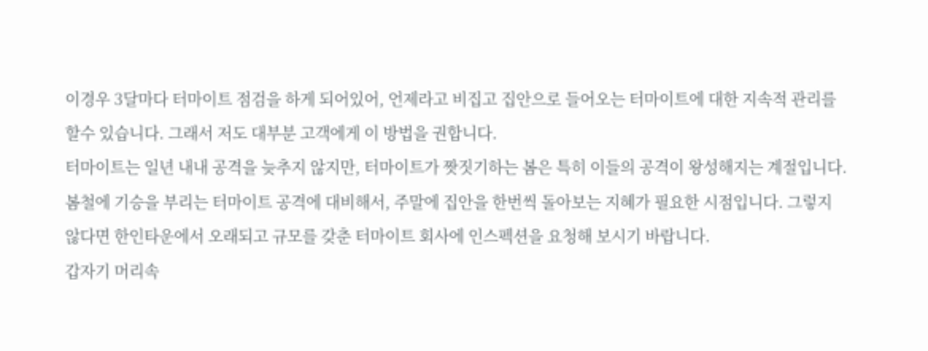이경우 3달마다 터마이트 점검을 하게 되어있어, 언제라고 비집고 집안으로 들어오는 터마이트에 대한 지속적 관리를 할수 있습니다. 그래서 저도 대부분 고객에게 이 방법을 권합니다.
터마이트는 일년 내내 공격을 늦추지 않지만, 터마이트가 짯짓기하는 봄은 특히 이들의 공격이 왕성해지는 계절입니다. 봄철에 기승을 부리는 터마이트 공격에 대비해서, 주말에 집안을 한번씩 돌아보는 지혜가 필요한 시점입니다. 그렇지 않다면 한인타운에서 오래되고 규모를 갖춘 터마이트 회사에 인스펙션을 요청해 보시기 바랍니다.
갑자기 머리속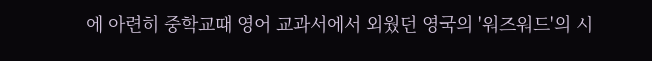에 아련히 중학교때 영어 교과서에서 외웠던 영국의 '워즈워드'의 시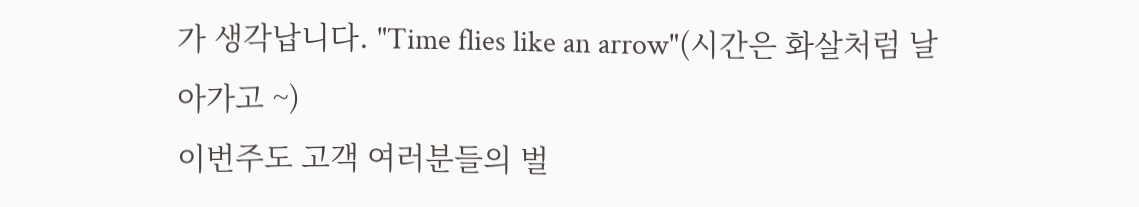가 생각납니다. "Time flies like an arrow"(시간은 화살처럼 날아가고 ~)
이번주도 고객 여러분들의 벌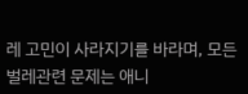레 고민이 사라지기를 바라며, 모든 벌레관련 문제는 애니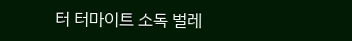터 터마이트 소독 벌레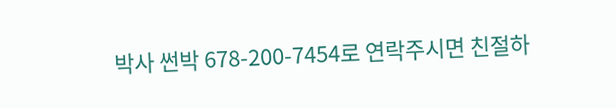박사 썬박 678-200-7454로 연락주시면 친절하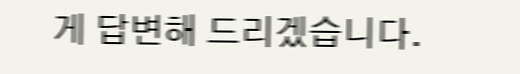게 답변해 드리겠습니다.